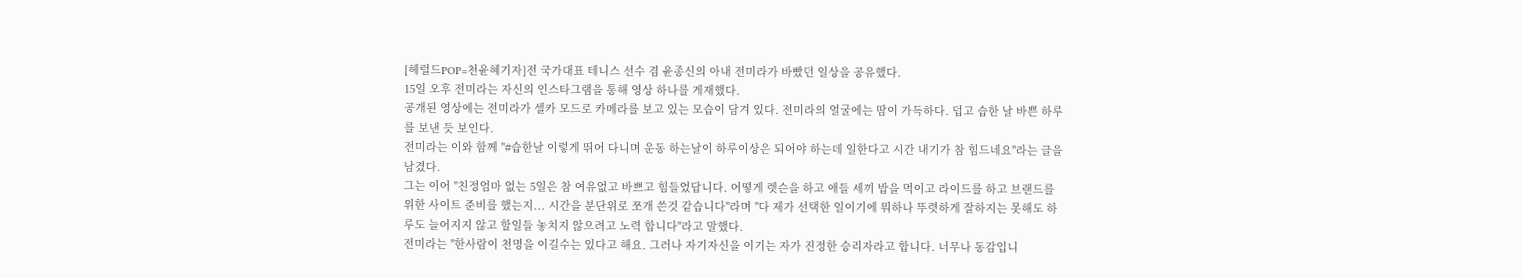[헤럴드POP=천윤혜기자]전 국가대표 테니스 선수 겸 윤종신의 아내 전미라가 바빴던 일상을 공유했다.
15일 오후 전미라는 자신의 인스타그램을 통해 영상 하나를 게재했다.
공개된 영상에는 전미라가 셀카 모드로 카메라를 보고 있는 모습이 담겨 있다. 전미라의 얼굴에는 땀이 가득하다. 덥고 습한 날 바쁜 하루를 보낸 듯 보인다.
전미라는 이와 함께 "#습한날 이렇게 뛰어 다니며 운동 하는날이 하루이상은 되어야 하는데 일한다고 시간 내기가 참 힘드네요"라는 글을 남겼다.
그는 이어 "친정엄마 없는 5일은 참 여유없고 바쁘고 힘들었답니다. 어떻게 렛슨을 하고 애들 세끼 밥을 먹이고 라이드를 하고 브랜드를 위한 사이트 준비를 했는지... 시간을 분단위로 쪼개 쓴것 같습니다"라며 "다 제가 선택한 일이기에 뭐하나 뚜렷하게 잘하지는 못해도 하루도 늘어지지 않고 할일들 놓치지 않으려고 노력 합니다"라고 말했다.
전미라는 "한사람이 천명을 이길수는 있다고 해요. 그러나 자기자신을 이기는 자가 진정한 승리자라고 합니다. 너무나 동감입니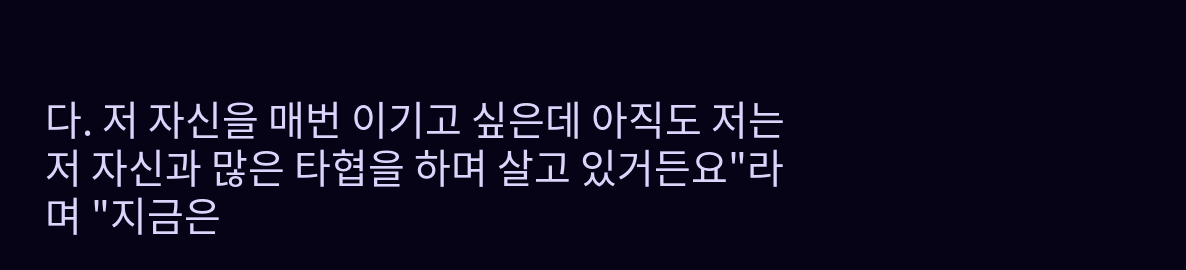다. 저 자신을 매번 이기고 싶은데 아직도 저는 저 자신과 많은 타협을 하며 살고 있거든요"라며 "지금은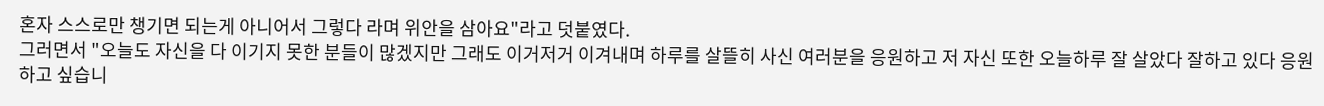혼자 스스로만 챙기면 되는게 아니어서 그렇다 라며 위안을 삼아요"라고 덧붙였다.
그러면서 "오늘도 자신을 다 이기지 못한 분들이 많겠지만 그래도 이거저거 이겨내며 하루를 살뜰히 사신 여러분을 응원하고 저 자신 또한 오늘하루 잘 살았다 잘하고 있다 응원 하고 싶습니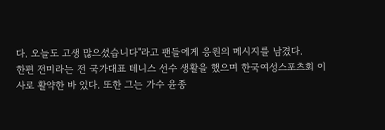다. 오늘도 고생 많으셨습니다"라고 팬들에게 응원의 메시지를 남겼다.
한편 전미라는 전 국가대표 테니스 선수 생활을 했으며 한국여성스포츠회 이사로 활약한 바 있다. 또한 그는 가수 윤종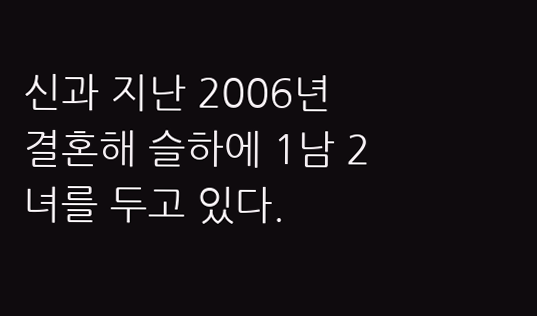신과 지난 2006년 결혼해 슬하에 1남 2녀를 두고 있다.